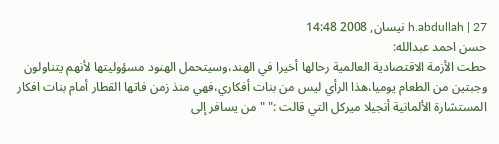h.abdullah | 27 نيسان, 2008 14:48
حسن احمد عبدالله:
حطت الأزمة الاقتصادية العالمية رحالها أخيرا في الهند،وسيتحمل الهنود مسؤوليتها لأنهم يتناولون وجبتين من الطعام يوميا،هذا الرأي ليس من بنات أفكاري،فهي منذ زمن فاتها القطار أمام بنات افكار المستشارة الألمانية أنجيلا ميركل التي قالت :" "من يسافر إلى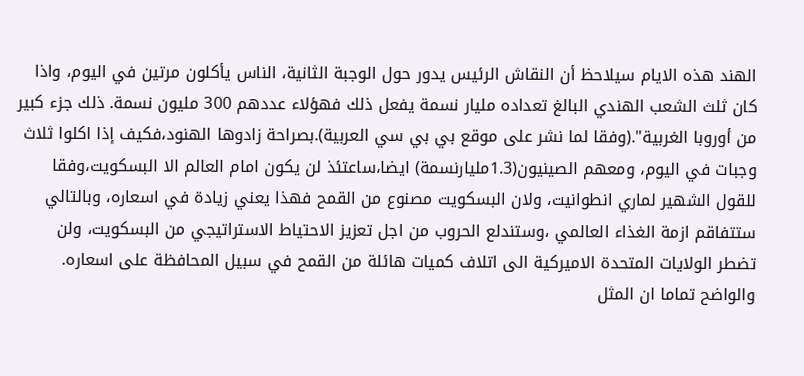الهند هذه الايام سيلاحظ أن النقاش الرئيس يدور حول الوجبة الثانية، الناس يأكلون مرتين في اليوم، واذا كان ثلث الشعب الهندي البالغ تعداده مليار نسمة يفعل ذلك فهؤلاء عددهم 300 مليون نسمة. ذلك جزء كبير من أوروبا الغربية".(وفقا لما نشر على موقع بي بي سي العربية).بصراحة زادوها الهنود،فكيف إذا اكلوا ثلاث وجبات في اليوم، ومعهم الصينيون(1.3مليارنسمة) ايضا،ساعتئذ لن يكون امام العالم الا البسكويت،وفقا للقول الشهير لماري انطوانيت، ولان البسكويت مصنوع من القمح فهذا يعني زيادة في اسعاره، وبالتالي ستتفاقم ازمة الغذاء العالمي ،وستندلع الحروب من اجل تعزيز الاحتياط الاستراتيجي من البسكويت، ولن تضطر الولايات المتحدة الاميركية الى اتلاف كميات هائلة من القمح في سبيل المحافظة على اسعاره. والواضح تماما ان المثل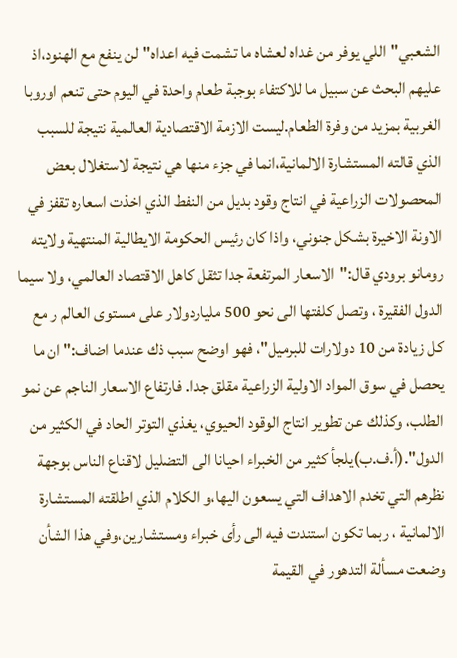الشعبي"اللي يوفر من غداه لعشاه ما تشمت فيه اعداه"لن ينفع مع الهنود،اذ عليهم البحث عن سبيل ما للاكتفاء بوجبة طعام واحدة في اليوم حتى تنعم اوروبا الغربية بمزيد من وفرة الطعام.ليست الازمة الاقتصادية العالمية نتيجة للسبب الذي قالته المستشارة الالمانية،انما في جزء منها هي نتيجة لاستغلال بعض المحصولات الزراعية في انتاج وقود بديل من النفط الذي اخذت اسعاره تقفز في الاونة الاخيرة بشكل جنوني، واذا كان رئيس الحكومة الايطالية المنتهية ولايته رومانو برودي قال:"الاسعار المرتفعة جدا تثقل كاهل الاقتصاد العالمي، ولا سيما الدول الفقيرة ، وتصل كلفتها الى نحو 500 ملياردولار على مستوى العالم ر مع كل زيادة من 10 دولارات للبرميل"، فهو اوضح سبب ذك عندما اضاف:" ان ما يحصل في سوق المواد الاولية الزراعية مقلق جدا. فارتفاع الاسعار الناجم عن نمو الطلب، وكذلك عن تطوير انتاج الوقود الحيوي، يغذي التوتر الحاد في الكثير من الدول".(أ.ف.ب)يلجأ كثير من الخبراء احيانا الى التضليل لاقناع الناس بوجهة نظرهم التي تخدم الاهداف التي يسعون اليها،و الكلام الذي اطلقته المستشارة الالمانية ، ربما تكون استندت فيه الى رأى خبراء ومستشارين،وفي هذا الشأن وضعت مسألة التدهور في القيمة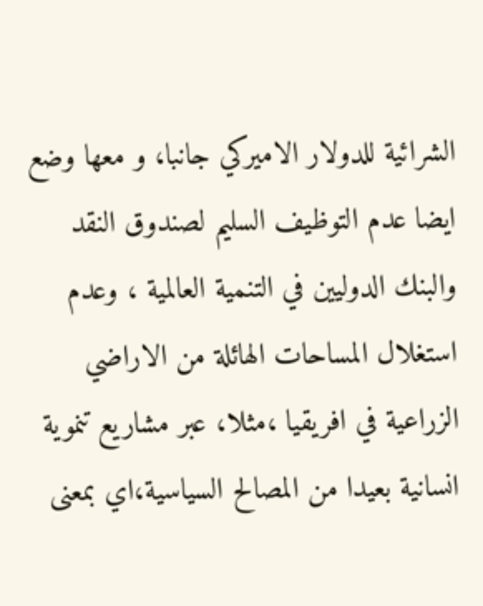الشرائية للدولار الاميركي جانبا، و معها وضع ايضا عدم التوظيف السليم لصندوق النقد والبنك الدوليين في التنمية العالمية ، وعدم استغلال المساحات الهائلة من الاراضي الزراعية في افريقيا ،مثلا، عبر مشاريع تنموية انسانية بعيدا من المصالح السياسية،اي بمعنى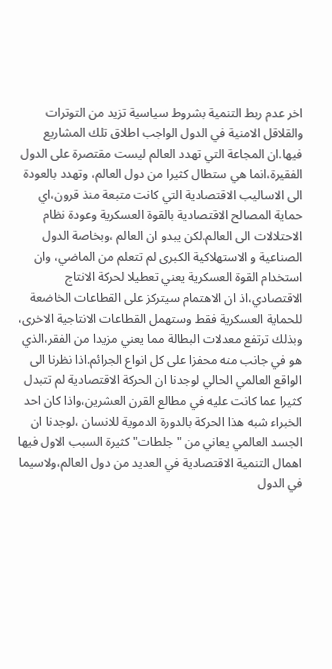اخر عدم ربط التنمية بشروط سياسية تزيد من التوترات والقلاقل الامنية في الدول الواجب اطلاق تلك المشاريع فيها.ان المجاعة التي تهدد العالم ليست مقتصرة على الدول الفقيرة،انما هي ستطال كثيرا من دول العالم، وتهدد بالعودة الى الاساليب الاقتصادية التي كانت متبعة منذ قرون،اي حماية المصالح الاقتصادية بالقوة العسكرية وعودة نظام الاحتلالات الى العالم.لكن يبدو ان العالم ،وبخاصة الدول الصناعية و الاستهلاكية الكبرى لم تتعلم من الماضي، وان استخدام القوة العسكرية يعني تعطيلا لحركة الانتاج الاقتصادي،اذ ان الاهتمام سيتركز على القطاعات الخاضعة للحماية العسكرية فقط وستهمل القطاعات الانتاجية الاخرى، وبذلك ترتفع معدلات البطالة مما يعني مزيدا من الفقر،الذي هو في جانب منه محفزا على كل انواع الجرائم.اذا نظرنا الى الواقع العالمي الحالي لوجدنا ان الحركة الاقتصادية لم تتبدل كثيرا عما كانت عليه في مطالع القرن العشرين،واذا كان احد الخبراء شبه هذا الحركة بالدورة الدموية للانسان ،لوجدنا ان الجسد العالمي يعاني من "جلطات" كثيرة السبب الاول فيها اهمال التنمية الاقتصادية في العديد من دول العالم،ولاسيما في الدول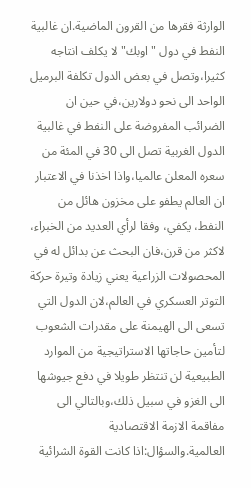الوارثة فقرها من القرون الماضية.ان غالبية النفط في دول "اوبك" لا يكلف انتاجه كثيرا،وتصل في بعض الدول تكلفة البرميل الواحد الى نحو دولارين،في حين ان الضرائب المفروضة على النفط في غالبية الدول الغربية تصل الى 30 في المئة من سعره المعلن عالميا،واذا اخذنا في الاعتبار ان العالم يطفو على مخزون هائل من النفط، يكفي، وفقا لرأي العديد من الخبراء، لاكثر من قرن،فان البحث عن بدائل له في المحصولات الزراعية يعني زيادة وتيرة حركة التوتر العسكري في العالم،لان الدول التي تسعى الى الهيمنة على مقدرات الشعوب لتأمين حاجاتها الاستراتيجية من الموارد الطبيعية لن تنتظر طويلا في دفع جيوشها الى الغزو في سبيل ذلك،وبالتالي الى مفاقمة الازمة الاقتصادية العالمية.والسؤال:اذا كانت القوة الشرائية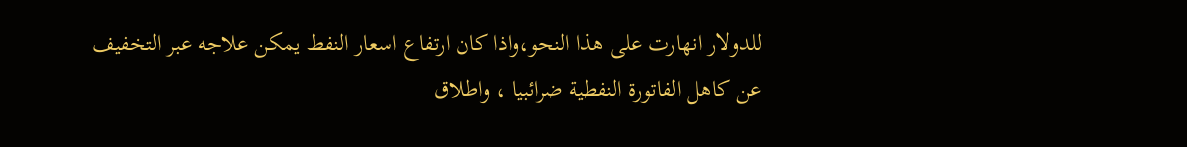للدولار انهارت على هذا النحو،واذا كان ارتفاع اسعار النفط يمكن علاجه عبر التخفيف عن كاهل الفاتورة النفطية ضرائبيا ، واطلاق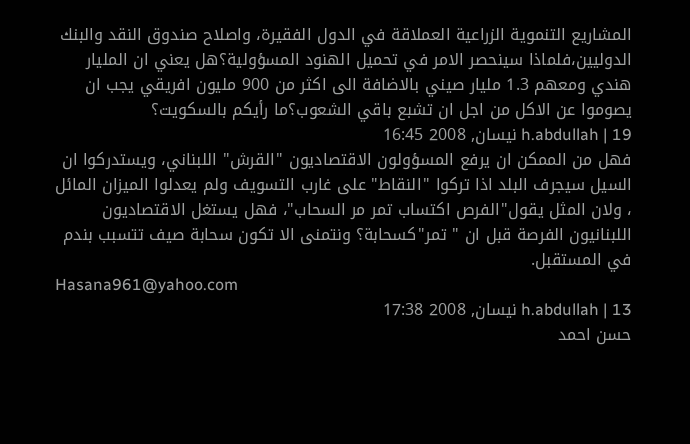المشاريع التنموية الزراعية العملاقة في الدول الفقيرة، واصلاح صندوق النقد والبنك الدوليين،فلماذا سينحصر الامر في تحميل الهنود المسؤولية؟هل يعني ان المليار هندي ومعهم 1.3 مليار صيني بالاضافة الى اكثر من 900 مليون افريقي يجب ان يصوموا عن الاكل من اجل ان تشبع باقي الشعوب؟ما رأيكم بالسكويت؟
h.abdullah | 19 نيسان, 2008 16:45
فهل من الممكن ان يرفع المسؤولون الاقتصاديون "القرش" اللبناني، ويستدركوا ان السيل سيجرف البلد اذا تركوا "النقاط" على غارب التسويف ولم يعدلوا الميزان المائل ، ولان المثل يقول"الفرص اكتساب تمر مر السحاب"، فهل يستغل الاقتصاديون اللبنانيون الفرصة قبل ان " تمر"كسحابة؟ ونتمنى الا تكون سحابة صيف تتسبب بندم في المستقبل.
Hasana961@yahoo.com
h.abdullah | 13 نيسان, 2008 17:38
حسن احمد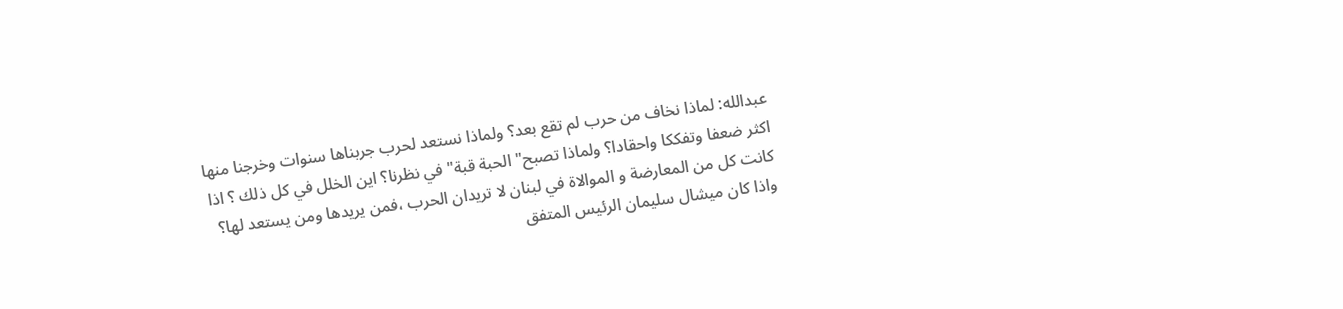عبدالله: لماذا نخاف من حرب لم تقع بعد؟ ولماذا نستعد لحرب جربناها سنوات وخرجنا منها اكثر ضعفا وتفككا واحقادا؟ ولماذا تصبح" الحبة قبة" في نظرنا؟ اين الخلل في كل ذلك ؟ اذا كانت كل من المعارضة و الموالاة في لبنان لا تريدان الحرب ،فمن يريدها ومن يستعد لها؟ واذا كان ميشال سليمان الرئيس المتفق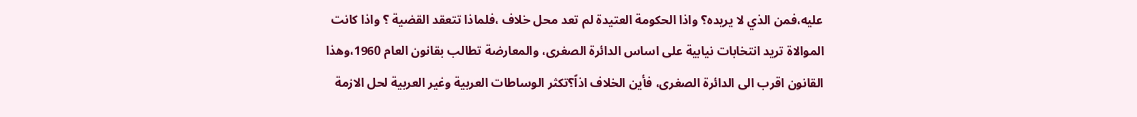عليه،فمن الذي لا يريده؟ واذا الحكومة العتيدة لم تعد محل خلاف ،فلماذا تتعقد القضية ؟ واذا كانت الموالاة تريد انتخابات نيابية على اساس الدائرة الصغرى، والمعارضة تطالب بقانون العام 1960،وهذا القانون اقرب الى الدائرة الصغرى، فأين الخلاف اذاً؟تكثر الوساطات العربية وغير العربية لحل الازمة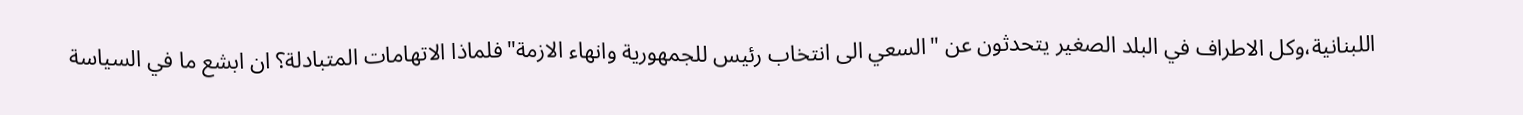اللبنانية،وكل الاطراف في البلد الصغير يتحدثون عن "السعي الى انتخاب رئيس للجمهورية وانهاء الازمة"فلماذا الاتهامات المتبادلة؟ ان ابشع ما في السياسة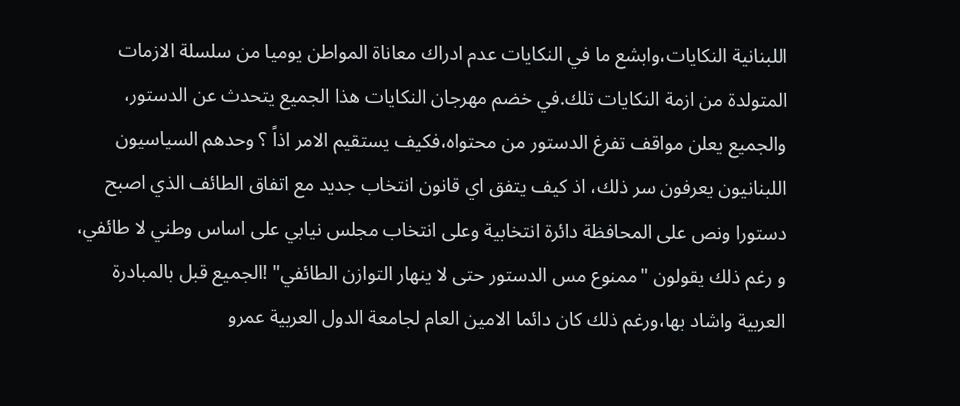اللبنانية النكايات،وابشع ما في النكايات عدم ادراك معاناة المواطن يوميا من سلسلة الازمات المتولدة من ازمة النكايات تلك.في خضم مهرجان النكايات هذا الجميع يتحدث عن الدستور، والجميع يعلن مواقف تفرغ الدستور من محتواه،فكيف يستقيم الامر اذاً ؟ وحدهم السياسيون اللبنانيون يعرفون سر ذلك، اذ كيف يتفق اي قانون انتخاب جديد مع اتفاق الطائف الذي اصبح دستورا ونص على المحافظة دائرة انتخابية وعلى انتخاب مجلس نيابي على اساس وطني لا طائفي، و رغم ذلك يقولون "ممنوع مس الدستور حتى لا ينهار التوازن الطائفي" !الجميع قبل بالمبادرة العربية واشاد بها،ورغم ذلك كان دائما الامين العام لجامعة الدول العربية عمرو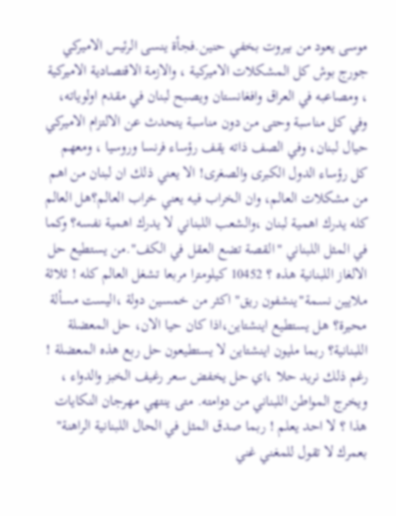موسى يعود من بيروت بخفي حنين.فجأة ينسى الرئيس الاميركي جورج بوش كل المشكلات الاميركية ، والازمة الاقتصادية الاميركية ، ومصاعبه في العراق وافغانستان ويصبح لبنان في مقدم اولوياته، وفي كل مناسبة وحتى من دون مناسبة يتحدث عن الالتزام الاميركي حيال لبنان، وفي الصف ذاته يقف رؤساء فرنسا وروسيا ، ومعهم كل رؤساء الدول الكبرى والصغرى! الا يعني ذلك ان لبنان من اهم من مشكلات العالم، وان الخراب فيه يعني خراب العالم؟هل العالم كله يدرك اهمية لبنان ،والشعب اللبناني لا يدرك اهمية نفسه؟ وكما في المثل اللبناني "القصة تضع العقل في الكف".من يستطيع حل الالغاز اللبنانية هذه ؟ 10452 كيلومترا مربعا تشغل العالم كله ! ثلاثة ملايين نسمة"ينشفون ريق" اكثر من خمسين دولة ،اليست مسألة محيرة؟ هل يستطيع اينشتاين،اذا كان حيا الان، حل المعضلة اللبنانية؟ ربما مليون اينشتاين لا يستطيعون حل ربع هذه المعضلة ! رغم ذلك نريد حلا ،اي حل يخفض سعر رغيف الخبز والدواء ، ويخرج المواطن اللبناني من دوامته. متى ينتهي مهرجان النكايات هذا ؟ لا احد يعلم ! ربما صدق المثل في الحال اللبنانية الراهنة" بعمرك لا تقول للمغني غني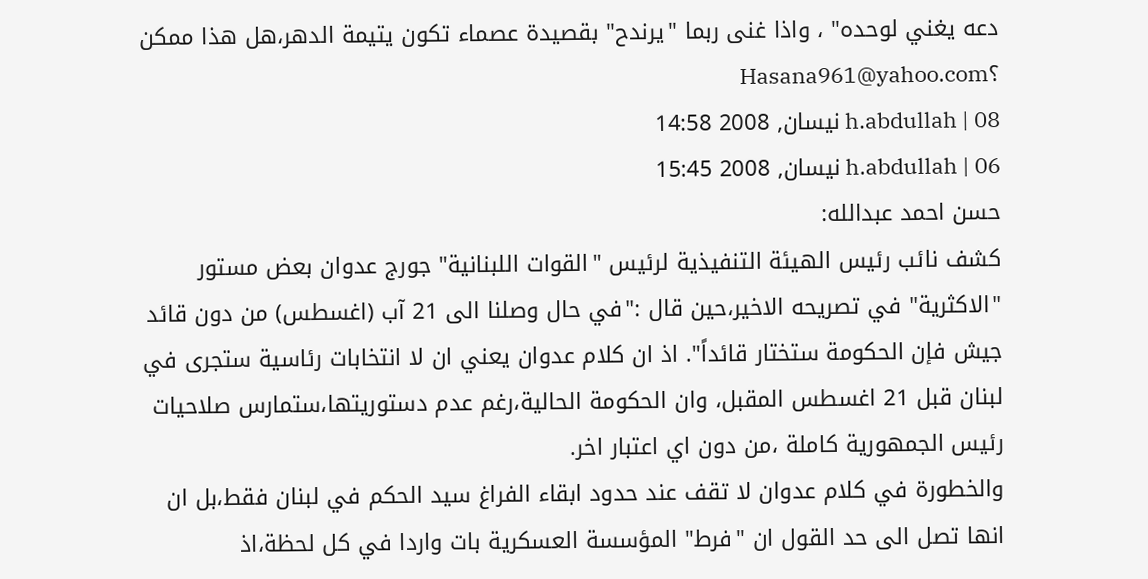دعه يغني لوحده" ، واذا غنى ربما "يرندح" بقصيدة عصماء تكون يتيمة الدهر،هل هذا ممكن ؟Hasana961@yahoo.com
h.abdullah | 08 نيسان, 2008 14:58
h.abdullah | 06 نيسان, 2008 15:45
حسن احمد عبدالله:
كشف نائب رئيس الهيئة التنفيذية لرئيس "القوات اللبنانية" جورج عدوان بعض مستور "الاكثرية" في تصريحه الاخير،حين قال :"في حال وصلنا الى 21 آب (اغسطس) من دون قائد جيش فإن الحكومة ستختار قائداً". اذ ان كلام عدوان يعني ان لا انتخابات رئاسية ستجرى في لبنان قبل 21 اغسطس المقبل، وان الحكومة الحالية،رغم عدم دستوريتها،ستمارس صلاحيات رئيس الجمهورية كاملة ،من دون اي اعتبار اخر.
والخطورة في كلام عدوان لا تقف عند حدود ابقاء الفراغ سيد الحكم في لبنان فقط،بل ان انها تصل الى حد القول ان "فرط" المؤسسة العسكرية بات واردا في كل لحظة،اذ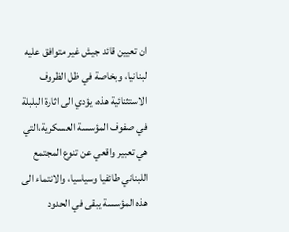ان تعيين قائد جيش غير متوافق عليه لبنانيا، وبخاصة في ظل الظروف الاستثنائية هذه، يؤدي الى اثارة البلبلة في صفوف المؤسسة العسكرية،التي هي تعبير واقعي عن تنوع المجتمع اللبناني طائفيا وسياسيا، والانتماء الى هذه المؤسسة يبقى في الحدود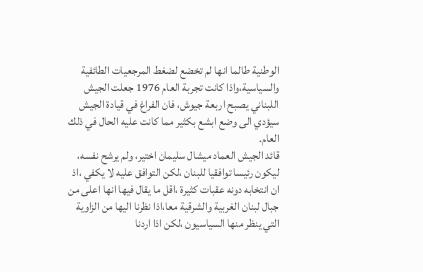الوطنية طالما انها لم تخضع لضغط المرجعيات الطائفية والسياسية،واذا كانت تجربة العام 1976 جعلت الجيش اللبناني يصبح اربعة جيوش، فان الفراغ في قيادة الجيش سيؤدي الى وضع ابشع بكثير مما كانت عليه الحال في ذلك العام.
قائد الجيش العماد ميشال سليمان اختير، ولم يرشح نفسه، ليكون رئيسا توافقيا للبنان ،لكن التوافق عليه لا يكفي ،اذ ان انتخابه دونه عقبات كثيرة ،اقل ما يقال فيها انها اعلى من جبال لبنان الغربية والشرقية معا،اذا نظرنا اليها من الزاوية التي ينظر منها السياسيون ،لكن اذا اردنا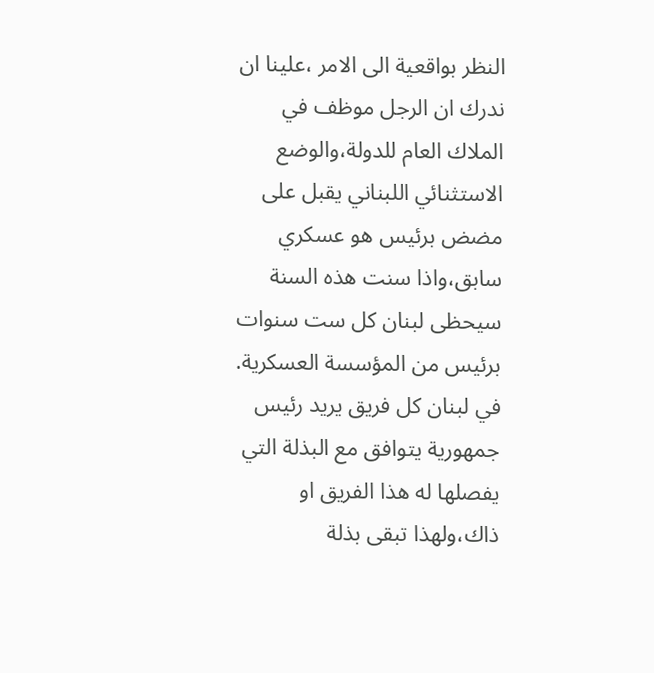النظر بواقعية الى الامر ،علينا ان ندرك ان الرجل موظف في الملاك العام للدولة،والوضع الاستثنائي اللبناني يقبل على مضض برئيس هو عسكري سابق،واذا سنت هذه السنة سيحظى لبنان كل ست سنوات برئيس من المؤسسة العسكرية.
في لبنان كل فريق يريد رئيس جمهورية يتوافق مع البذلة التي يفصلها له هذا الفريق او ذاك،ولهذا تبقى بذلة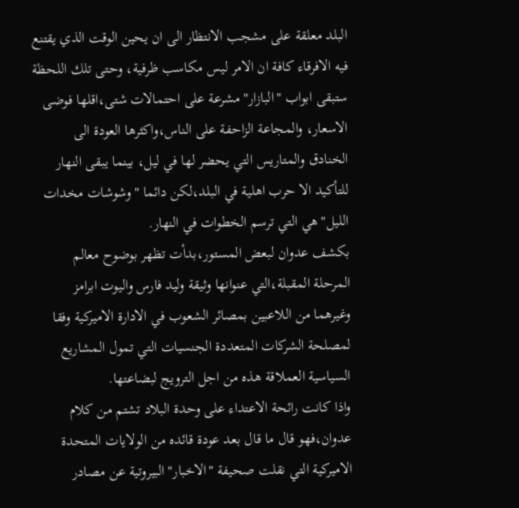البلد معلقة على مشجب الانتظار الى ان يحين الوقت الذي يقتنع فيه الافرقاء كافة ان الامر ليس مكاسب ظرفية، وحتى تلك اللحظة ستبقى ابواب "البازار"مشرعة على احتمالات شتى،اقلها فوضى الاسعار، والمجاعة الزاحفة على الناس،واكثرها العودة الى الخنادق والمتاريس التي يحضر لها في ليل، بينما يبقى النهار للتأكيد الا حرب اهلية في البلد،لكن دائما "وشوشات مخدات الليل"هي التي ترسم الخطوات في النهار.
بكشف عدوان لبعض المستور،بدأت تظهر بوضوح معالم المرحلة المقبلة،التي عنوانها وثيقة وليد فارس واليوت ابرامز وغيرهما من اللاعبين بمصائر الشعوب في الادارة الاميركية وفقا لمصلحة الشركات المتعددة الجنسيات التي تمول المشاريع السياسية العملاقة هذه من اجل الترويج لبضاعتها.
واذا كانت رائحة الاعتداء على وحدة البلاد تشتم من كلام عدوان،فهو قال ما قال بعد عودة قائده من الولايات المتحدة الاميركية التي نقلت صحيفة "الاخبار"البيروتية عن مصادر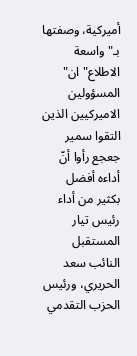أميركية، وصفتها بـ" واسعة الاطلاع" ان" المسؤولين الاميركيين الذين التقوا سمير جعجع رأوا أنّ أداءه أفضل بكثير من أداء رئيس تيار المستقبل النائب سعد الحريري، ورئيس الحزب التقدمي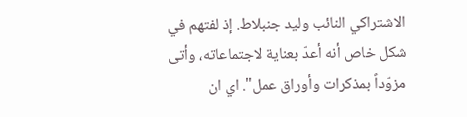الاشتراكي النائب وليد جنبلاط. إذ لفتهم في شكل خاص أنه أعدّ بعناية لاجتماعاته، وأتى مزوّداً بمذكرات وأوراق عمل". اي ان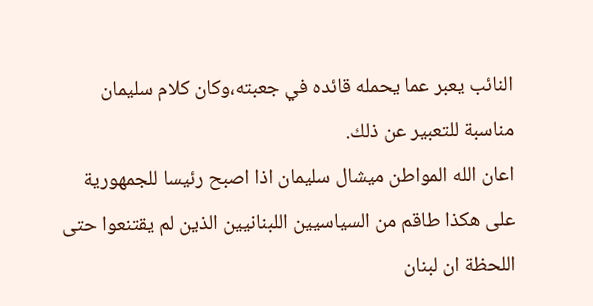النائب يعبر عما يحمله قائده في جعبته،وكان كلام سليمان مناسبة للتعبير عن ذلك.
اعان الله المواطن ميشال سليمان اذا اصبح رئيسا للجمهورية على هكذا طاقم من السياسيين اللبنانيين الذين لم يقتنعوا حتى اللحظة ان لبنان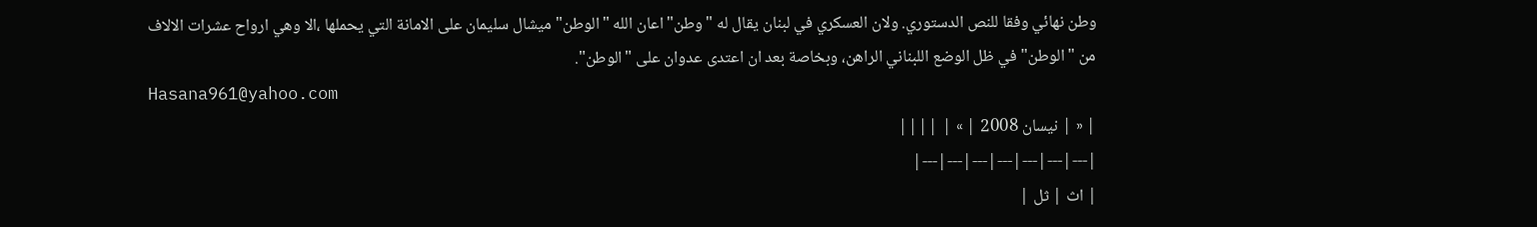وطن نهائي وفقا للنص الدستوري. ولان العسكري في لبنان يقال له "وطن" اعان الله "الوطن" ميشال سليمان على الامانة التي يحملها ،الا وهي ارواح عشرات الالاف من "الوطن" في ظل الوضع اللبناني الراهن، وبخاصة بعد ان اعتدى عدوان على "الوطن".
Hasana961@yahoo.com
| « | نيسان 2008 | » | ||||
|---|---|---|---|---|---|---|
| اث | ثل |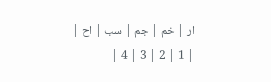ار | خم | جم | سب | اح |
| 1 | 2 | 3 | 4 |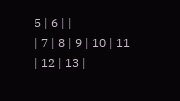5 | 6 | |
| 7 | 8 | 9 | 10 | 11 | 12 | 13 |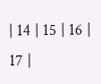| 14 | 15 | 16 | 17 |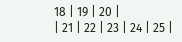18 | 19 | 20 |
| 21 | 22 | 23 | 24 | 25 |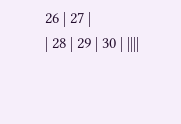26 | 27 |
| 28 | 29 | 30 | ||||